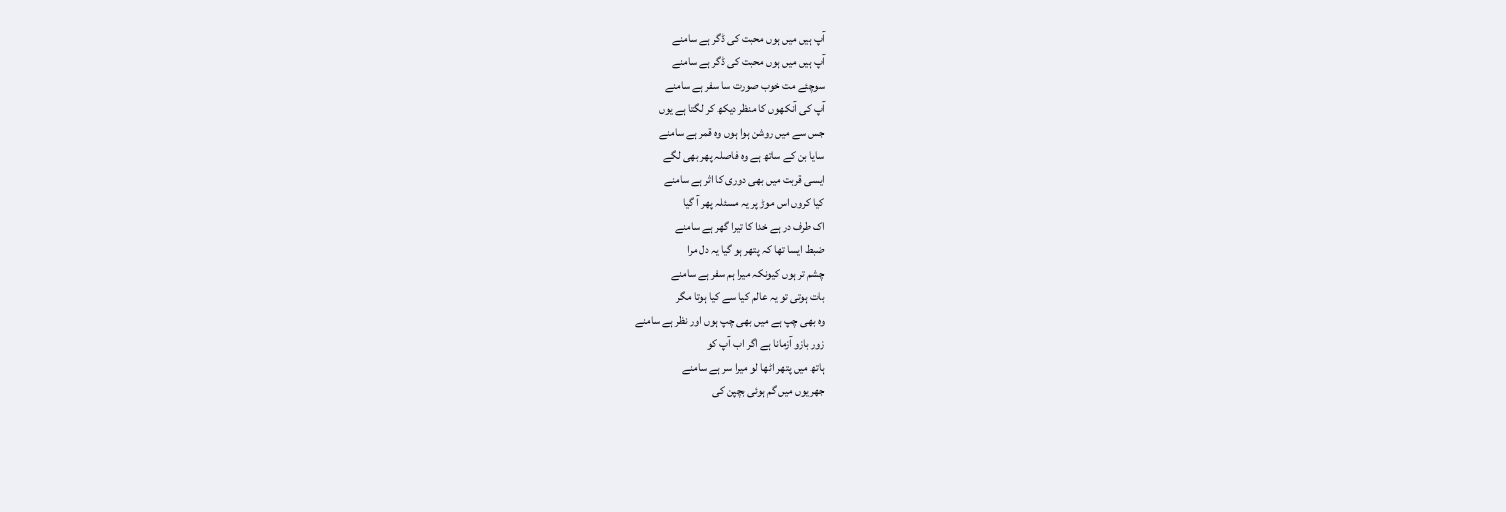آپ ہیں میں ہوں محبت کی ڈگر ہے سامنے
آپ ہیں میں ہوں محبت کی ڈگر ہے سامنے
سوچئے مت خوب صورت سا سفر ہے سامنے
آپ کی آنکھوں کا منظر دیکھ کر لگتا ہے یوں
جس سے میں روشن ہوا ہوں وہ قمر ہے سامنے
سایا بن کے ساتھ ہے وہ فاصلہ پھر بھی لگے
ایسی قربت میں بھی دوری کا اثر ہے سامنے
کیا کروں اس موڑ پر یہ مسئلہ پھر آ گیا
اک طرف در ہے خدا کا تیرا گھر ہے سامنے
ضبط ایسا تھا کہ پتھر ہو گیا یہ دل مرا
چشم تر ہوں کیونکہ میرا ہم سفر ہے سامنے
بات ہوتی تو یہ عالم کیا سے کیا ہوتا مگر
وہ بھی چپ ہے میں بھی چپ ہوں اور نظر ہے سامنے
زور بازو آزمانا ہے اگر اب آپ کو
ہاتھ میں پتھر اٹھا لو میرا سر ہے سامنے
جھریوں میں گم ہوئی بچپن کی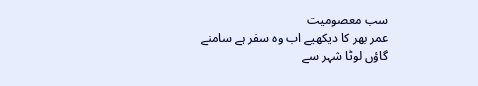سب معصومیت
عمر بھر کا دیکھیے اب وہ سفر ہے سامنے
گاؤں لوٹا شہر سے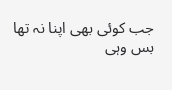جب کوئی بھی اپنا نہ تھا
بس وہی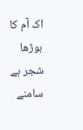اک آم کا بوڑھا شجر ہے سامنے